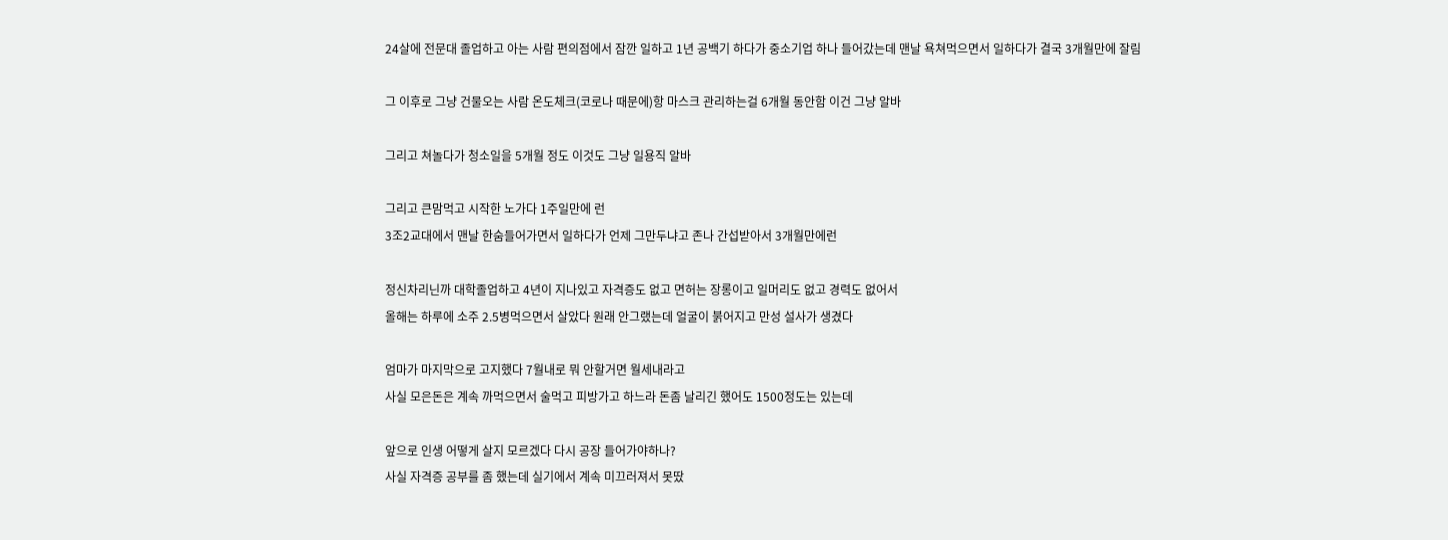24살에 전문대 졸업하고 아는 사람 편의점에서 잠깐 일하고 1년 공백기 하다가 중소기업 하나 들어갔는데 맨날 욕쳐먹으면서 일하다가 결국 3개월만에 잘림

그 이후로 그냥 건물오는 사람 온도체크(코로나 때문에)항 마스크 관리하는걸 6개월 동안함 이건 그냥 알바

그리고 쳐놀다가 청소일을 5개월 정도 이것도 그냥 일용직 알바

그리고 큰맘먹고 시작한 노가다 1주일만에 런
3조2교대에서 맨날 한숨들어가면서 일하다가 언제 그만두냐고 존나 간섭받아서 3개월만에런

정신차리닌까 대학졸업하고 4년이 지나있고 자격증도 없고 면허는 장롱이고 일머리도 없고 경력도 없어서
올해는 하루에 소주 2.5병먹으면서 살았다 원래 안그랬는데 얼굴이 붉어지고 만성 설사가 생겼다

엄마가 마지막으로 고지했다 7월내로 뭐 안할거면 월세내라고
사실 모은돈은 계속 까먹으면서 술먹고 피방가고 하느라 돈좀 날리긴 했어도 1500정도는 있는데

앞으로 인생 어떻게 살지 모르겠다 다시 공장 들어가야하나?
사실 자격증 공부를 좀 했는데 실기에서 계속 미끄러져서 못땄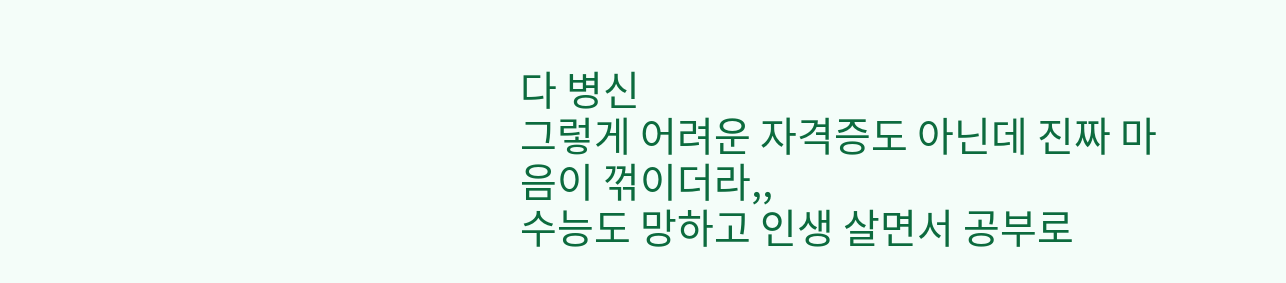다 병신
그렇게 어려운 자격증도 아닌데 진짜 마음이 꺾이더라,,
수능도 망하고 인생 살면서 공부로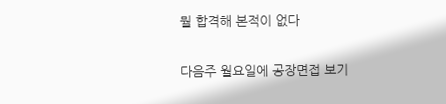뭘 합격해 본적이 없다

다음주 월요일에 공장면접 보기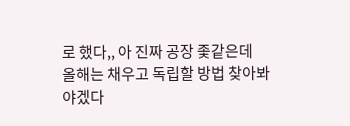로 했다,, 아 진짜 공장 좇같은데
올해는 채우고 독립할 방법 찾아봐야겠다